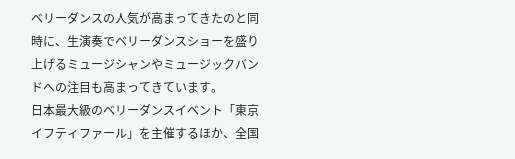ベリーダンスの人気が高まってきたのと同時に、生演奏でベリーダンスショーを盛り上げるミュージシャンやミュージックバンドへの注目も高まってきています。
日本最大級のベリーダンスイベント「東京イフティファール」を主催するほか、全国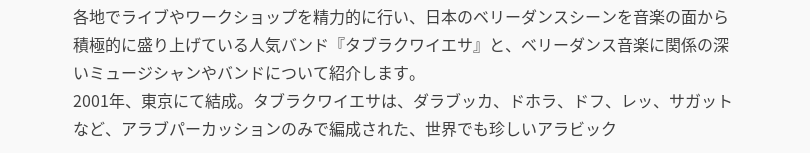各地でライブやワークショップを精力的に行い、日本のベリーダンスシーンを音楽の面から積極的に盛り上げている人気バンド『タブラクワイエサ』と、ベリーダンス音楽に関係の深いミュージシャンやバンドについて紹介します。
2001年、東京にて結成。タブラクワイエサは、ダラブッカ、ドホラ、ドフ、レッ、サガットなど、アラブパーカッションのみで編成された、世界でも珍しいアラビック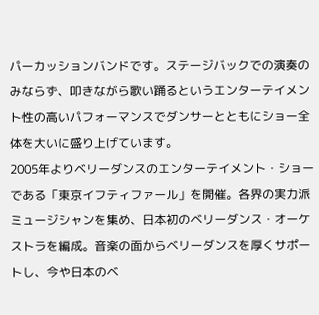パーカッションバンドです。ステージバックでの演奏のみならず、叩きながら歌い踊るというエンターテイメント性の高いパフォーマンスでダンサーとともにショー全体を大いに盛り上げています。
2005年よりベリーダンスのエンターテイメント・ショーである「東京イフティファール」を開催。各界の実力派ミュージシャンを集め、日本初のベリーダンス・オーケストラを編成。音楽の面からベリーダンスを厚くサポートし、今や日本のベ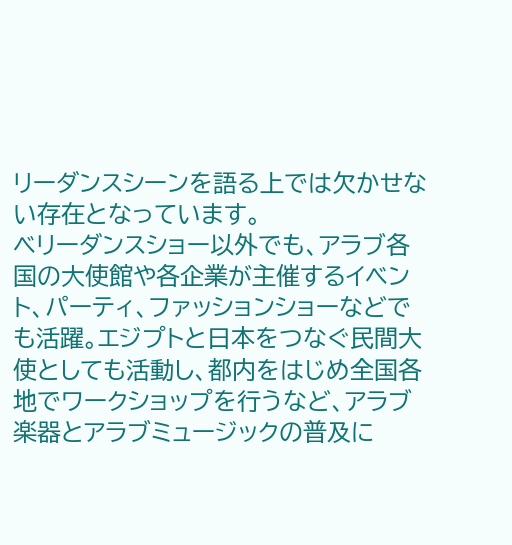リーダンスシーンを語る上では欠かせない存在となっています。
ベリーダンスショー以外でも、アラブ各国の大使館や各企業が主催するイベント、パーティ、ファッションショーなどでも活躍。エジプトと日本をつなぐ民間大使としても活動し、都内をはじめ全国各地でワークショップを行うなど、アラブ楽器とアラブミュージックの普及に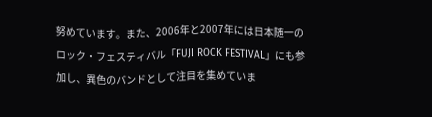努めています。また、2006年と2007年には日本随一のロック・フェスティバル「FUJI ROCK FESTIVAL」にも参加し、異色のバンドとして注目を集めていま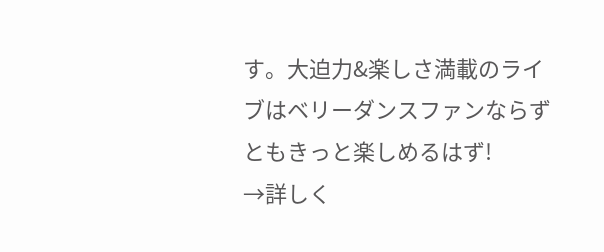す。大迫力&楽しさ満載のライブはベリーダンスファンならずともきっと楽しめるはず!
→詳しく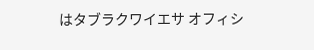はタブラクワイエサ オフィシ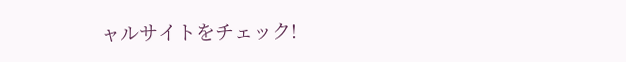ャルサイトをチェック!